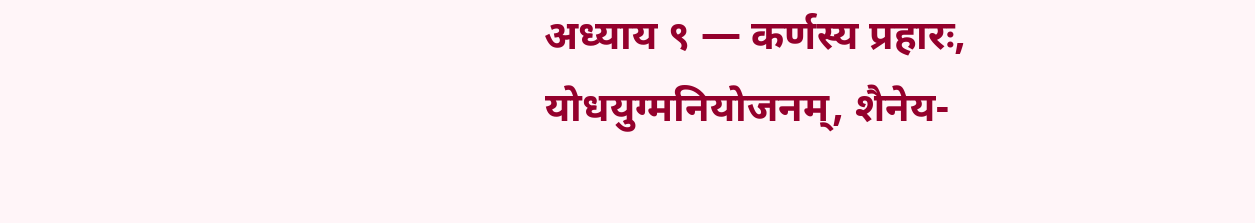अध्याय ९ — कर्णस्य प्रहारः, योधयुग्मनियोजनम्, शैनेय-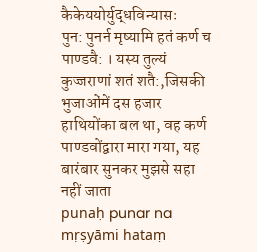कैकेययोर्युद्धविन्यासः
पुन: पुनर्न मृष्यामि हतं कर्ण च पाण्डवै: । यस्य तुल्यं कुज्जराणां शतं शतै:,जिसकी भुजाओंमें दस हजार हाथियोंका बल था, वह कर्ण पाण्डवोंद्वारा मारा गया, यह बारंबार सुनकर मुझसे सहा नहीं जाता
punaḥ punar na mṛṣyāmi hataṃ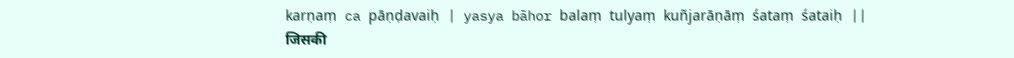karṇaṃ ca pāṇḍavaiḥ | yasya bāhor balaṃ tulyaṃ kuñjarāṇāṃ śataṃ śataiḥ ||
जिसकी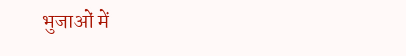भुजाओं में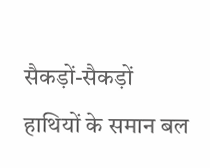सैकड़ों-सैकड़ों हाथियों के समान बल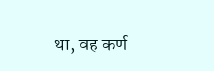था, वह कर्ण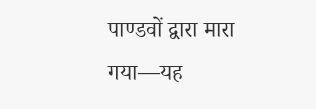पाण्डवों द्वारा मारा गया—यह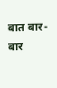बात बार-बार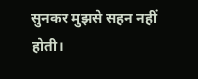सुनकर मुझसे सहन नहीं होती।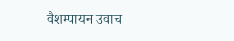वैशम्पायन उवाच